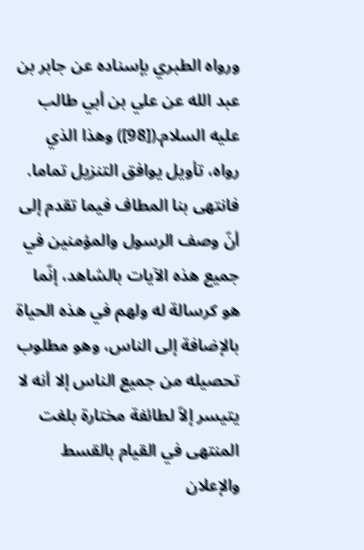ورواه الطبري بإسناده عن جابر بن عبد الله عن علي بن أبي طالب عليه السلام.([98]) وهذا الذي رواه، تأويل يوافق التنزيل تماما. فانتهى بنا المطاف فيما تقدم إلى أنّ وصف الرسول والمؤمنين في جميع هذه الآيات بالشاهد، إنّما هو كرسالة له ولهم في هذه الحياة بالإضافة إلى الناس، وهو مطلوب تحصيله من جميع الناس إلا أنه لا يتيسر إلاّ لطائفة مختارة بلغت المنتهى في القيام بالقسط والإعلان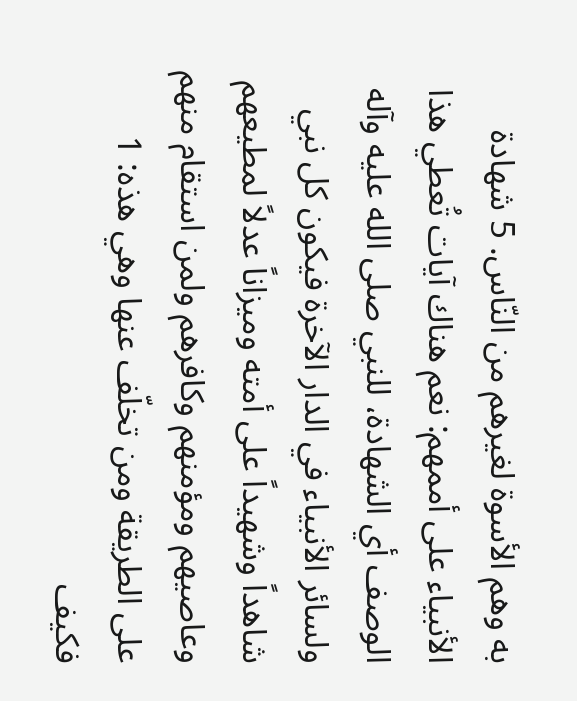به وهم الأسوة لغيرهم من النّاس. 5 شهادة الأنبياء على أممهم: نعم هناك آيات تُعطي هذا الوصف أي الشهادة، للنبي صلى الله عليه وآله ولسائر الأنبياء في الدار الآخرة فيكون كل نبي شاهداً وشهيداً على أمته وميزاناً عدلاً لمطيعهم وعاصيهم ومؤمنهم وكافرهم ولمن استقام منهم على الطريقة ومن تخلّف عنها وهي هذه: 1 فكيف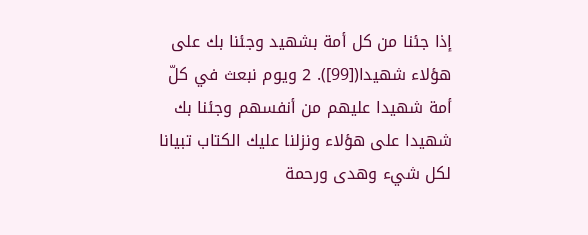إذا جئنا من كل أمة بشهيد وجئنا بك على هؤلاء شهيدا([99]). 2 ويوم نبعث في كلّ أمة شهيدا عليهم من أنفسهم وجئنا بك شهيدا على هؤلاء ونزلنا عليك الكتاب تبيانا لكل شيء وهدى ورحمة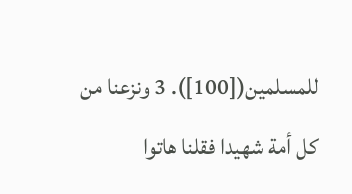للمسلمين([100]). 3 ونزعنا من كل أمة شهيدا فقلنا هاتوا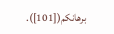برهانكم([101]).